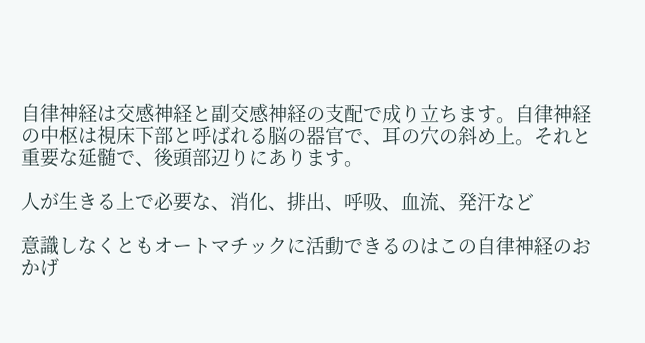自律神経は交感神経と副交感神経の支配で成り立ちます。自律神経の中枢は視床下部と呼ばれる脳の器官で、耳の穴の斜め上。それと重要な延髄で、後頭部辺りにあります。

人が生きる上で必要な、消化、排出、呼吸、血流、発汗など

意識しなくともオートマチックに活動できるのはこの自律神経のおかげ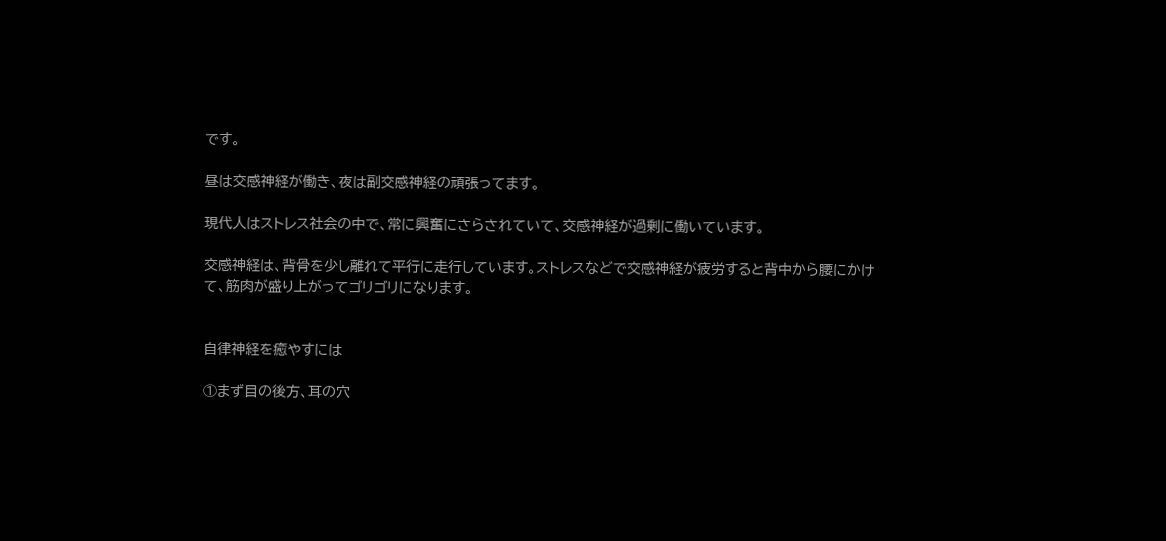です。

昼は交感神経が働き、夜は副交感神経の頑張ってます。

現代人はストレス社会の中で、常に興奮にさらされていて、交感神経が過剰に働いています。

交感神経は、背骨を少し離れて平行に走行しています。ストレスなどで交感神経が疲労すると背中から腰にかけて、筋肉が盛り上がってゴリゴリになります。


自律神経を癒やすには

①まず目の後方、耳の穴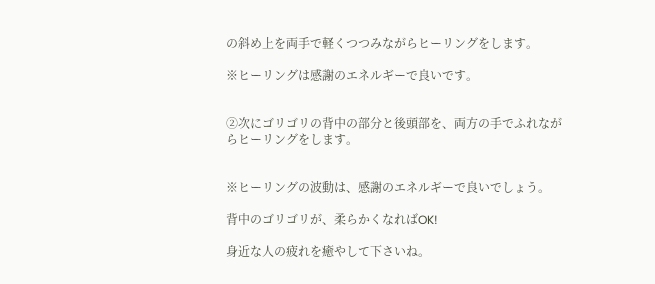の斜め上を両手で軽くつつみながらヒーリングをします。

※ヒーリングは感謝のエネルギーで良いです。


②次にゴリゴリの背中の部分と後頭部を、両方の手でふれながらヒーリングをします。


※ヒーリングの波動は、感謝のエネルギーで良いでしょう。

背中のゴリゴリが、柔らかくなればOK!

身近な人の疲れを癒やして下さいね。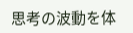思考の波動を体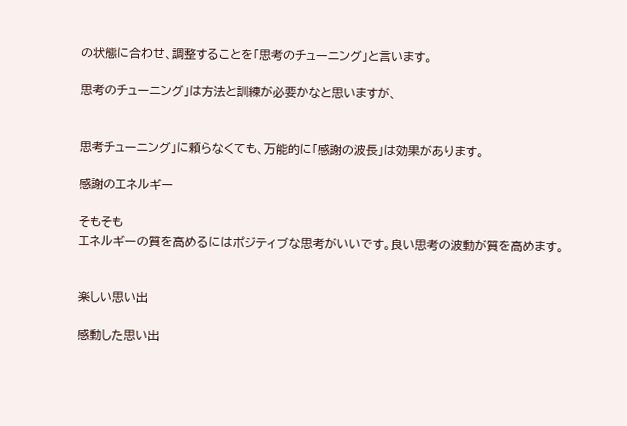の状態に合わせ、調整することを「思考のチューニング」と言います。

思考のチューニング」は方法と訓練が必要かなと思いますが、


思考チューニング」に頼らなくても、万能的に「感謝の波長」は効果があります。

感謝のエネルギー

そもそも
エネルギーの質を高めるにはポジティブな思考がいいです。良い思考の波動が質を高めます。


楽しい思い出

感動した思い出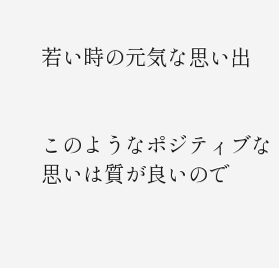若い時の元気な思い出


このようなポジティブな思いは質が良いので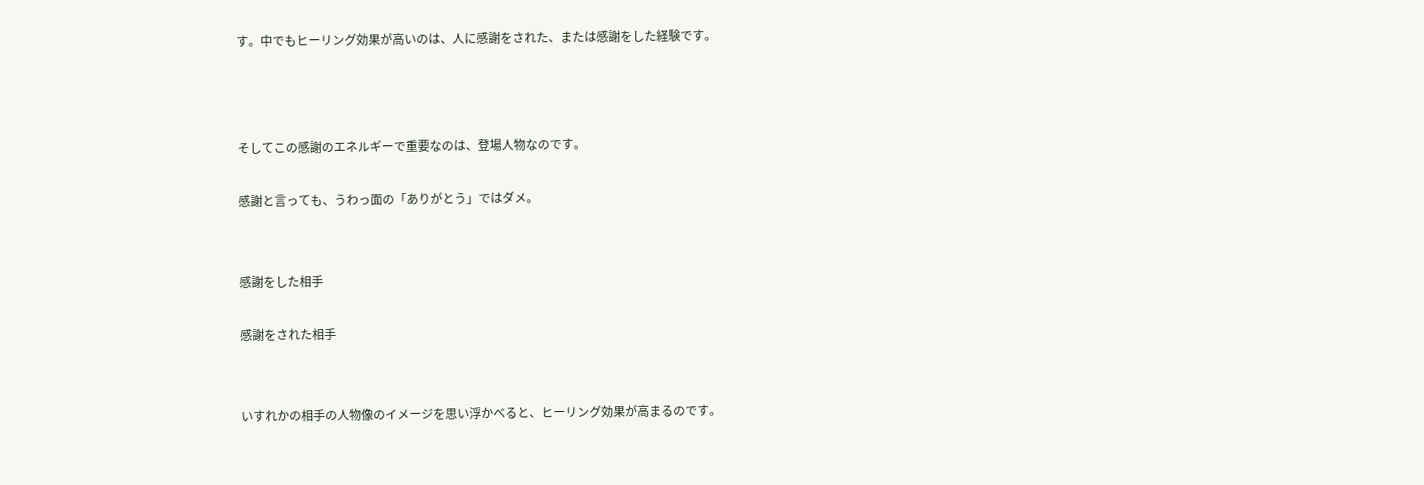す。中でもヒーリング効果が高いのは、人に感謝をされた、または感謝をした経験です。



そしてこの感謝のエネルギーで重要なのは、登場人物なのです。

感謝と言っても、うわっ面の「ありがとう」ではダメ。


感謝をした相手

感謝をされた相手


いすれかの相手の人物像のイメージを思い浮かべると、ヒーリング効果が高まるのです。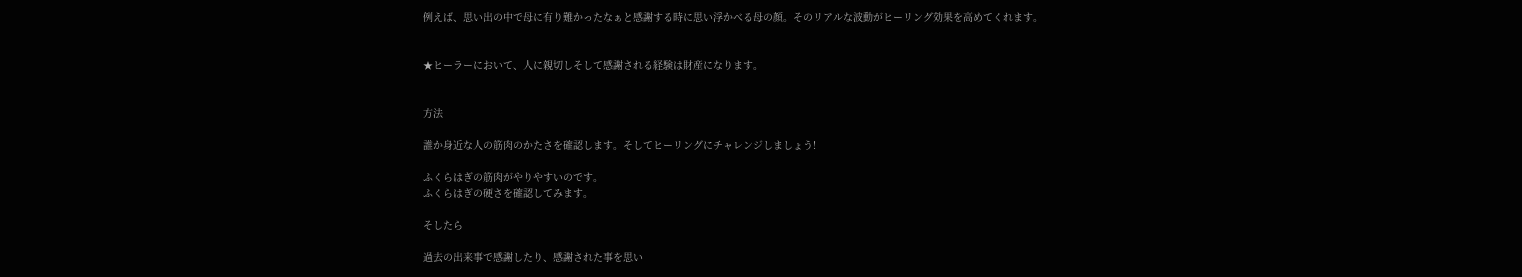例えば、思い出の中で母に有り難かったなぁと感謝する時に思い浮かべる母の顔。そのリアルな波動がヒーリング効果を高めてくれます。


★ヒーラーにおいて、人に親切しそして感謝される経験は財産になります。


方法

誰か身近な人の筋肉のかたさを確認します。そしてヒーリングにチャレンジしましょう!

ふくらはぎの筋肉がやりやすいのです。
ふくらはぎの硬さを確認してみます。

そしたら

過去の出来事で感謝したり、感謝された事を思い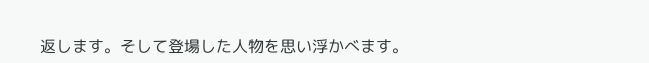返します。そして登場した人物を思い浮かべます。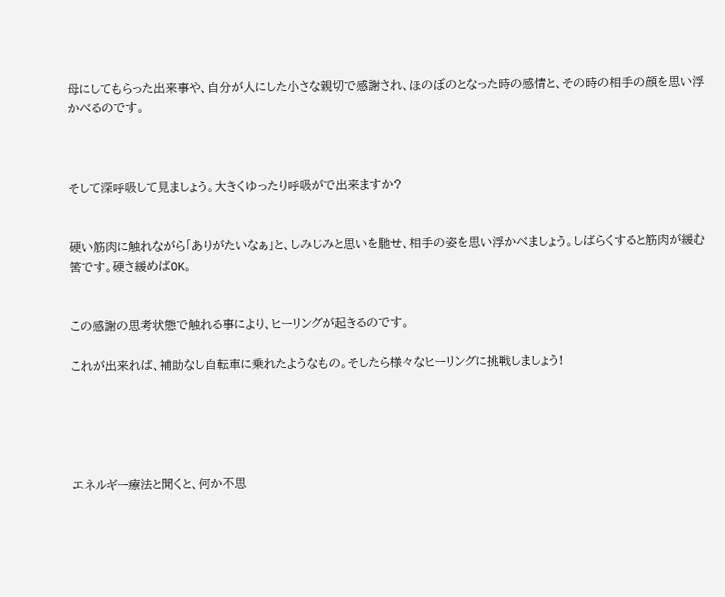母にしてもらった出来事や、自分が人にした小さな親切で感謝され、ほのぼのとなった時の感情と、その時の相手の顔を思い浮かべるのです。



そして深呼吸して見ましょう。大きくゆったり呼吸がで出来ますか?


硬い筋肉に触れながら「ありがたいなぁ」と、しみじみと思いを馳せ、相手の姿を思い浮かべましょう。しばらくすると筋肉が緩む筈です。硬さ緩めばOK。


この感謝の思考状態で触れる事により、ヒーリングが起きるのです。

これが出来れば、補助なし自転車に乗れたようなもの。そしたら様々なヒーリングに挑戦しましょう!





エネルギー療法と聞くと、何か不思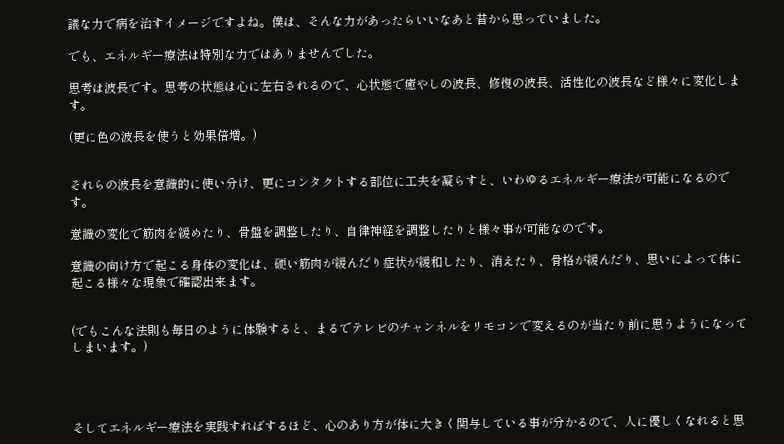議な力で病を治すイメージですよね。僕は、そんな力があったらいいなあと昔から思っていました。

でも、エネルギー療法は特別な力ではありませんでした。

思考は波長です。思考の状態は心に左右されるので、心状態で癒やしの波長、修復の波長、活性化の波長など様々に変化します。

(更に色の波長を使うと効果倍増。)


それらの波長を意識的に使い分け、更にコンタクトする部位に工夫を凝らすと、いわゆるエネルギー療法が可能になるのです。

意識の変化で筋肉を緩めたり、骨盤を調整したり、自律神経を調整したりと様々事が可能なのです。

意識の向け方で起こる身体の変化は、硬い筋肉が緩んだり症状が緩和したり、消えたり、骨格が緩んだり、思いによって体に起こる様々な現象で確認出来ます。


(でもこんな法則も毎日のように体験すると、まるでテレビのチャンネルをリモコンで変えるのが当たり前に思うようになってしまいます。)




そしてエネルギー療法を実践すればするほど、心のあり方が体に大きく関与している事が分かるので、人に優しくなれると思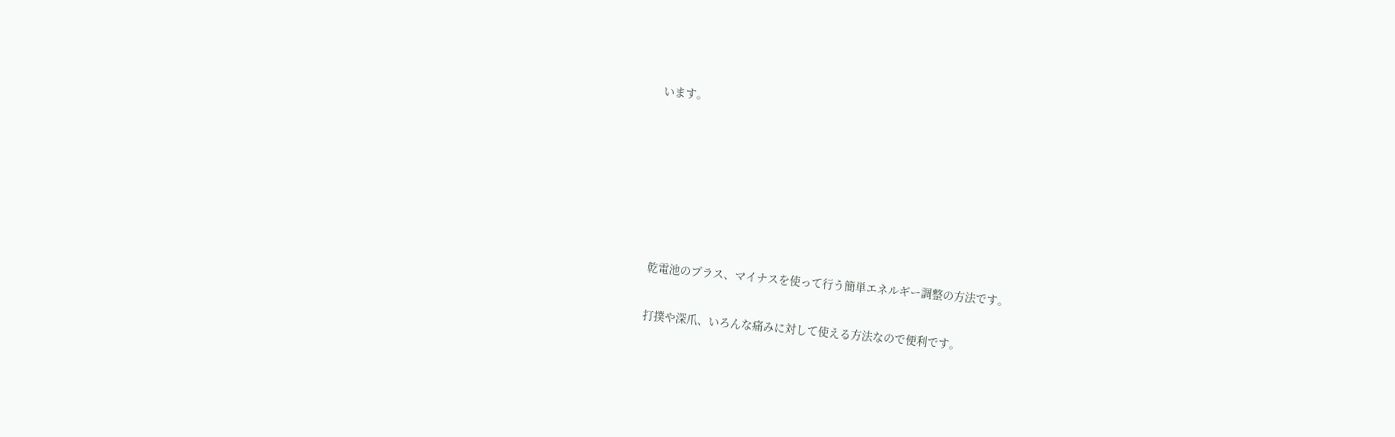います。










乾電池のプラス、マイナスを使って行う簡単エネルギー調整の方法です。


打撲や深爪、いろんな痛みに対して使える方法なので便利です。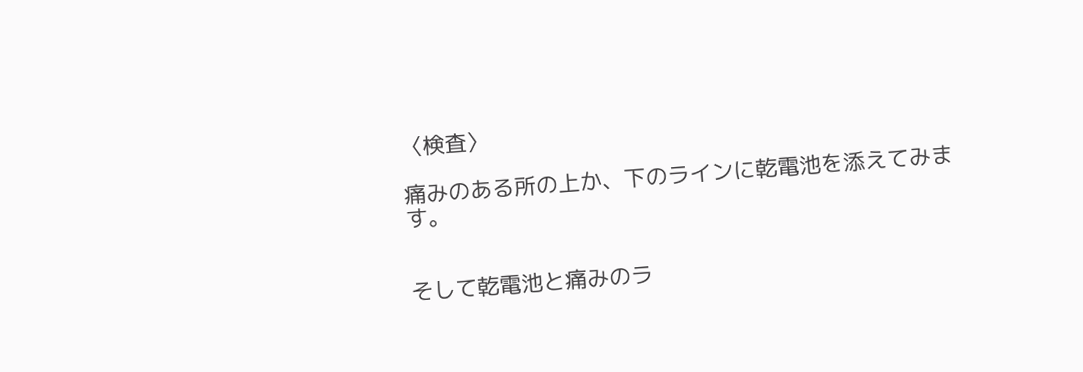〈検査〉

痛みのある所の上か、下のラインに乾電池を添えてみます。


そして乾電池と痛みのラ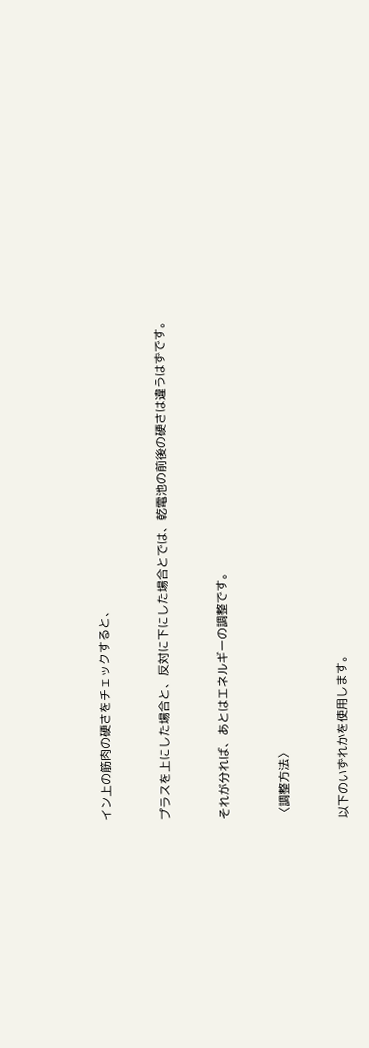イン上の筋肉の硬さをチェックすると、


プラスを上にした場合と、反対に下にした場合とでは、乾電池の前後の硬さは違うはずです。


それが分れば、あとはエネルギーの調整です。


〈調整方法〉


以下のいずれかを使用します。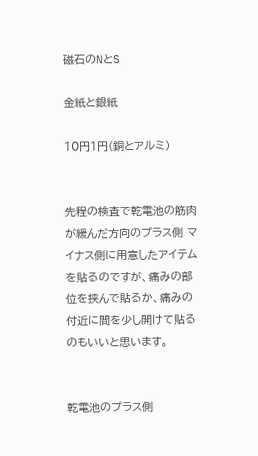磁石のNとS

金紙と銀紙

10円1円(銅とアルミ)


先程の検査で乾電池の筋肉が緩んだ方向のプラス側 マイナス側に用意したアイテムを貼るのですが、痛みの部位を挟んで貼るか、痛みの付近に間を少し開けて貼るのもいいと思います。


乾電池のプラス側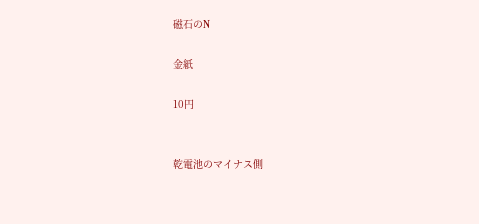磁石のN

金紙

10円


乾電池のマイナス側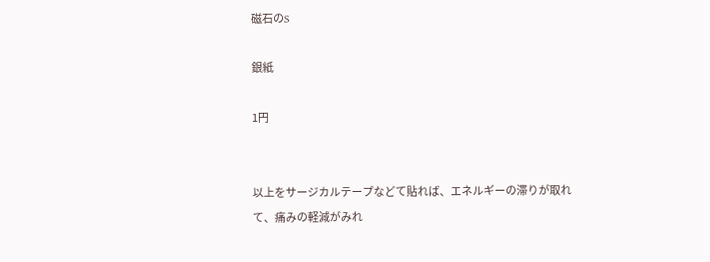磁石のS

銀紙

1円


以上をサージカルテープなどて貼れば、エネルギーの滞りが取れて、痛みの軽減がみれ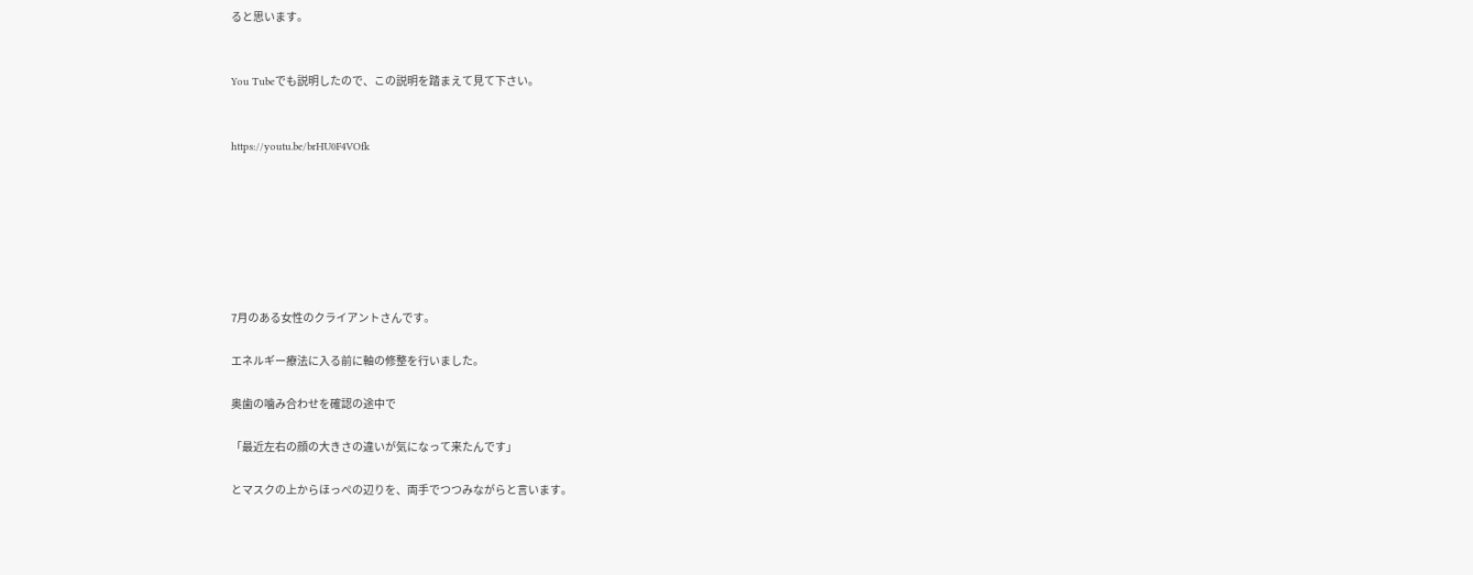ると思います。


You Tubeでも説明したので、この説明を踏まえて見て下さい。


https://youtu.be/brHU0F4VOfk







7月のある女性のクライアントさんです。

エネルギー療法に入る前に軸の修整を行いました。

奥歯の噛み合わせを確認の途中で

「最近左右の顔の大きさの違いが気になって来たんです」

とマスクの上からほっぺの辺りを、両手でつつみながらと言います。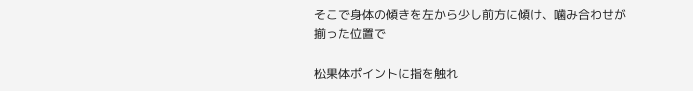そこで身体の傾きを左から少し前方に傾け、噛み合わせが揃った位置で

松果体ポイントに指を触れ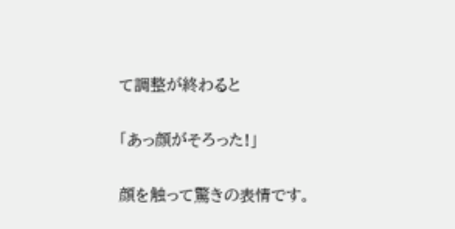て調整が終わると

「あっ顔がそろった!」

顔を触って驚きの表情です。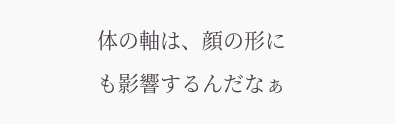体の軸は、顔の形にも影響するんだなぁ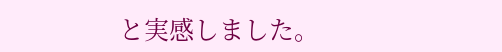と実感しました。